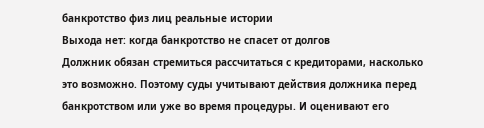банкротство физ лиц реальные истории
Выхода нет: когда банкротство не спасет от долгов
Должник обязан стремиться рассчитаться с кредиторами, насколько это возможно. Поэтому суды учитывают действия должника перед банкротством или уже во время процедуры. И оценивают его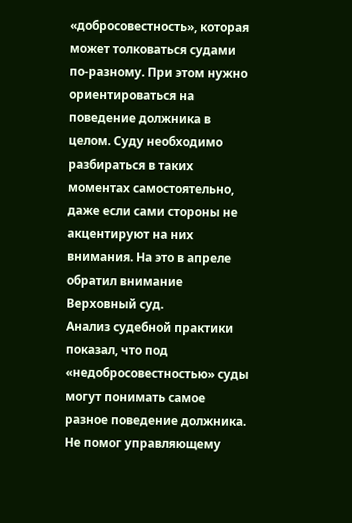«добросовестность», которая может толковаться судами по-разному. При этом нужно ориентироваться на поведение должника в целом. Суду необходимо разбираться в таких моментах самостоятельно, даже если сами стороны не акцентируют на них внимания. На это в апреле обратил внимание Верховный суд.
Анализ судебной практики показал, что под «недобросовестностью» суды могут понимать самое разное поведение должника.
Не помог управляющему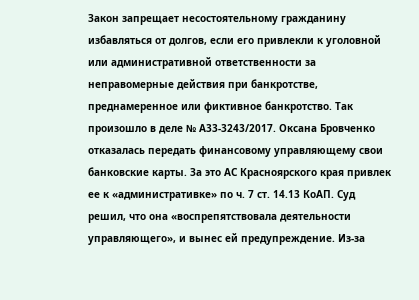Закон запрещает несостоятельному гражданину избавляться от долгов, если его привлекли к уголовной или административной ответственности за неправомерные действия при банкротстве, преднамеренное или фиктивное банкротство. Так произошло в деле № А33-3243/2017. Оксана Бровченко отказалась передать финансовому управляющему свои банковские карты. За это АС Красноярского края привлек ее к «административке» по ч. 7 ст. 14.13 КоАП. Суд решил, что она «воспрепятствовала деятельности управляющего», и вынес ей предупреждение. Из-за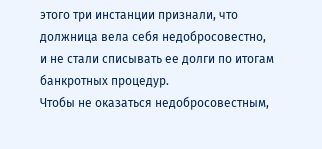этого три инстанции признали, что должница вела себя недобросовестно, и не стали списывать ее долги по итогам банкротных процедур.
Чтобы не оказаться недобросовестным,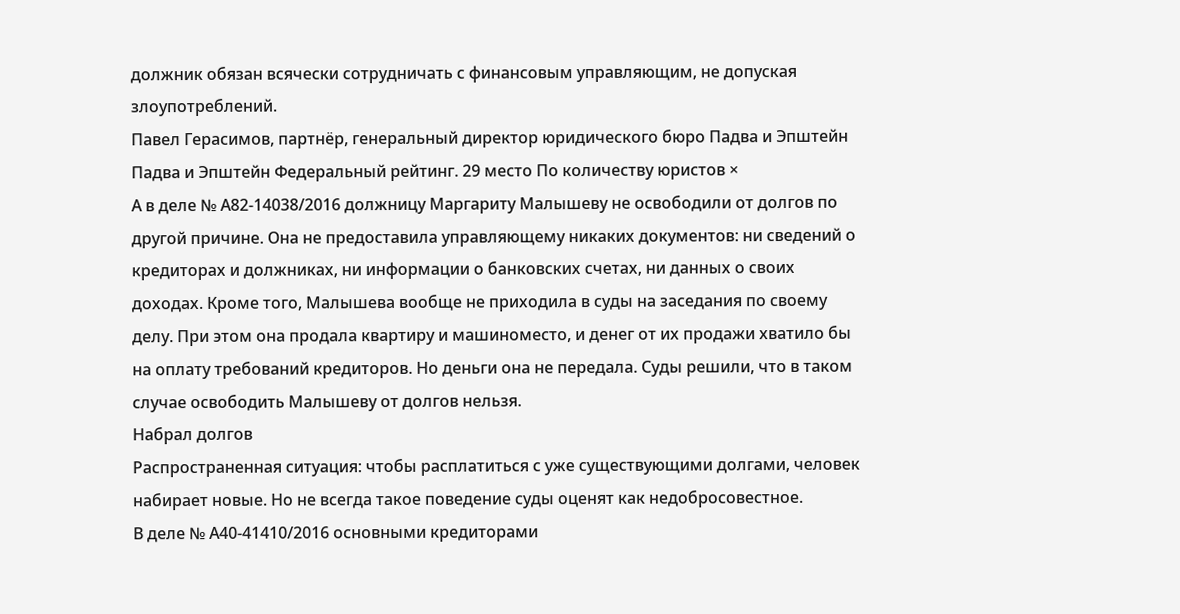должник обязан всячески сотрудничать с финансовым управляющим, не допуская злоупотреблений.
Павел Герасимов, партнёр, генеральный директор юридического бюро Падва и Эпштейн Падва и Эпштейн Федеральный рейтинг. 29 место По количеству юристов ×
А в деле № А82-14038/2016 должницу Маргариту Малышеву не освободили от долгов по другой причине. Она не предоставила управляющему никаких документов: ни сведений о кредиторах и должниках, ни информации о банковских счетах, ни данных о своих доходах. Кроме того, Малышева вообще не приходила в суды на заседания по своему делу. При этом она продала квартиру и машиноместо, и денег от их продажи хватило бы на оплату требований кредиторов. Но деньги она не передала. Суды решили, что в таком случае освободить Малышеву от долгов нельзя.
Набрал долгов
Распространенная ситуация: чтобы расплатиться с уже существующими долгами, человек набирает новые. Но не всегда такое поведение суды оценят как недобросовестное.
В деле № А40-41410/2016 основными кредиторами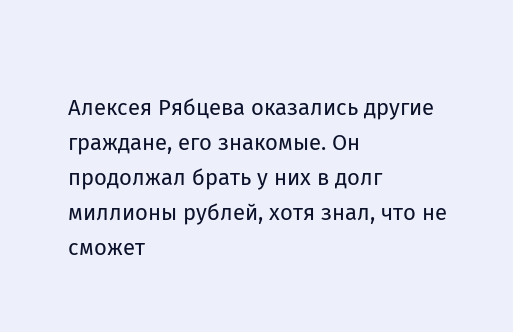Алексея Рябцева оказались другие граждане, его знакомые. Он продолжал брать у них в долг миллионы рублей, хотя знал, что не сможет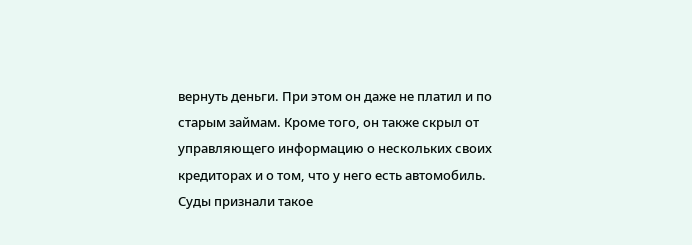вернуть деньги. При этом он даже не платил и по старым займам. Кроме того, он также скрыл от управляющего информацию о нескольких своих кредиторах и о том, что у него есть автомобиль. Суды признали такое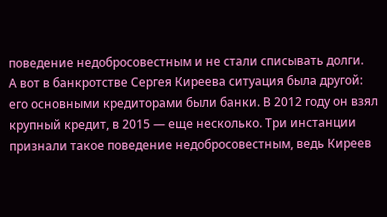поведение недобросовестным и не стали списывать долги.
А вот в банкротстве Сергея Киреева ситуация была другой: его основными кредиторами были банки. В 2012 году он взял крупный кредит, в 2015 — еще несколько. Три инстанции признали такое поведение недобросовестным, ведь Киреев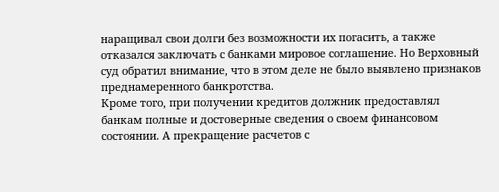наращивал свои долги без возможности их погасить, а также отказался заключать с банками мировое соглашение. Но Верховный суд обратил внимание, что в этом деле не было выявлено признаков преднамеренного банкротства.
Кроме того, при получении кредитов должник предоставлял банкам полные и достоверные сведения о своем финансовом состоянии. А прекращение расчетов с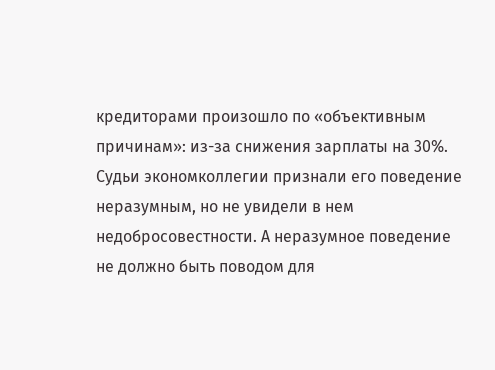кредиторами произошло по «объективным причинам»: из-за снижения зарплаты на 30%. Судьи экономколлегии признали его поведение неразумным, но не увидели в нем недобросовестности. А неразумное поведение не должно быть поводом для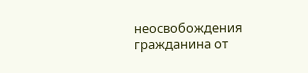неосвобождения гражданина от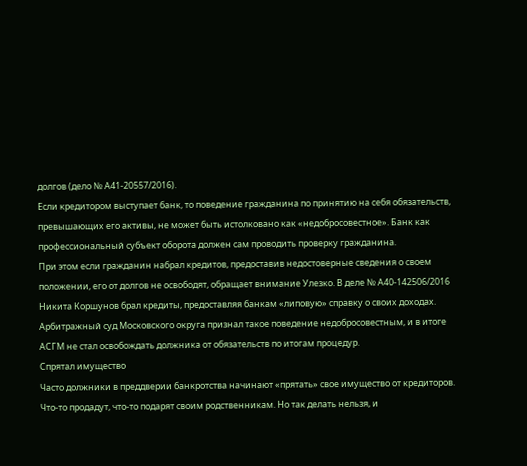долгов (дело № А41-20557/2016).
Если кредитором выступает банк, то поведение гражданина по принятию на себя обязательств, превышающих его активы, не может быть истолковано как «недобросовестное». Банк как профессиональный субъект оборота должен сам проводить проверку гражданина.
При этом если гражданин набрал кредитов, предоставив недостоверные сведения о своем положении, его от долгов не освободят, обращает внимание Улезко. В деле № А40-142506/2016 Никита Коршунов брал кредиты, предоставляя банкам «липовую» справку о своих доходах. Арбитражный суд Московского округа признал такое поведение недобросовестным, и в итоге АСГМ не стал освобождать должника от обязательств по итогам процедур.
Спрятал имущество
Часто должники в преддверии банкротства начинают «прятать» свое имущество от кредиторов. Что-то продадут, что-то подарят своим родственникам. Но так делать нельзя, и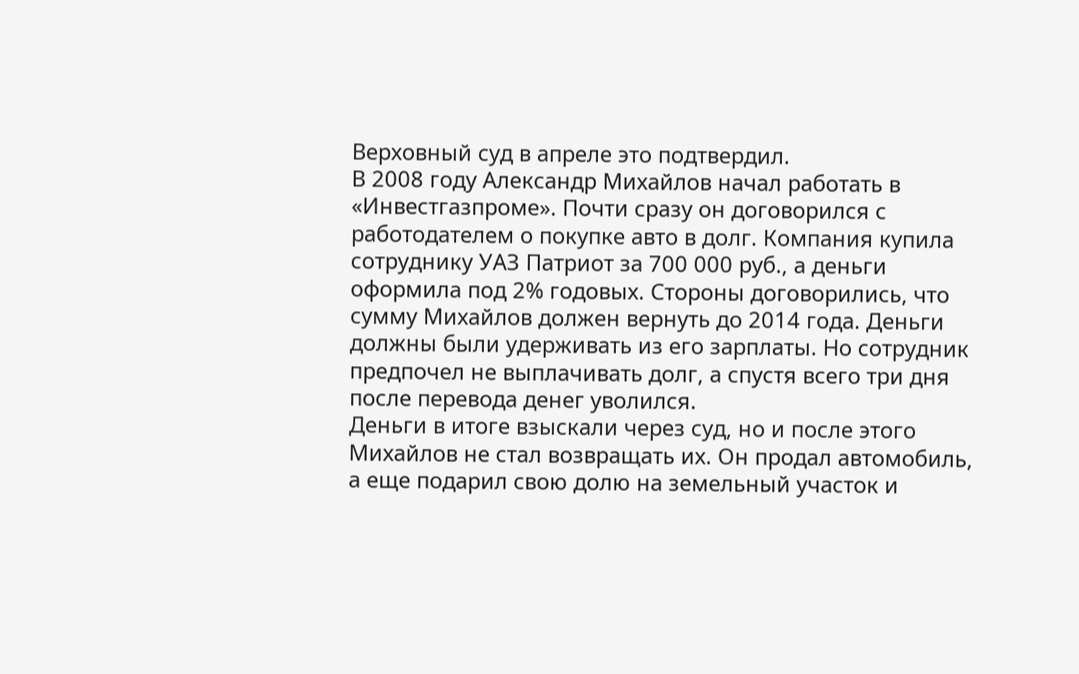Верховный суд в апреле это подтвердил.
В 2008 году Александр Михайлов начал работать в «Инвестгазпроме». Почти сразу он договорился с работодателем о покупке авто в долг. Компания купила сотруднику УАЗ Патриот за 700 000 руб., а деньги оформила под 2% годовых. Стороны договорились, что сумму Михайлов должен вернуть до 2014 года. Деньги должны были удерживать из его зарплаты. Но сотрудник предпочел не выплачивать долг, а спустя всего три дня после перевода денег уволился.
Деньги в итоге взыскали через суд, но и после этого Михайлов не стал возвращать их. Он продал автомобиль, а еще подарил свою долю на земельный участок и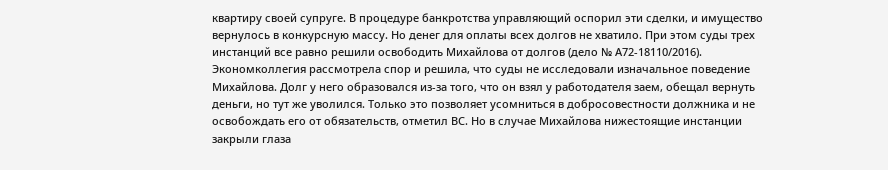квартиру своей супруге. В процедуре банкротства управляющий оспорил эти сделки, и имущество вернулось в конкурсную массу. Но денег для оплаты всех долгов не хватило. При этом суды трех инстанций все равно решили освободить Михайлова от долгов (дело № А72-18110/2016).
Экономколлегия рассмотрела спор и решила, что суды не исследовали изначальное поведение Михайлова. Долг у него образовался из-за того, что он взял у работодателя заем, обещал вернуть деньги, но тут же уволился. Только это позволяет усомниться в добросовестности должника и не освобождать его от обязательств, отметил ВС. Но в случае Михайлова нижестоящие инстанции закрыли глаза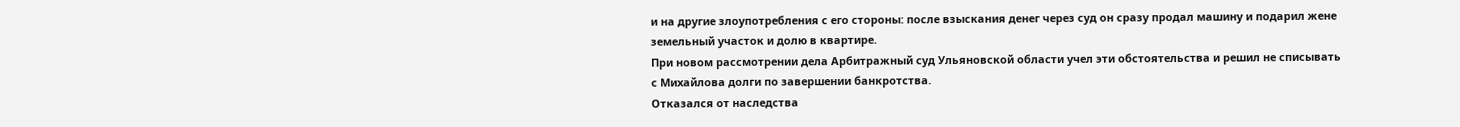и на другие злоупотребления с его стороны: после взыскания денег через суд он сразу продал машину и подарил жене земельный участок и долю в квартире.
При новом рассмотрении дела Арбитражный суд Ульяновской области учел эти обстоятельства и решил не списывать с Михайлова долги по завершении банкротства.
Отказался от наследства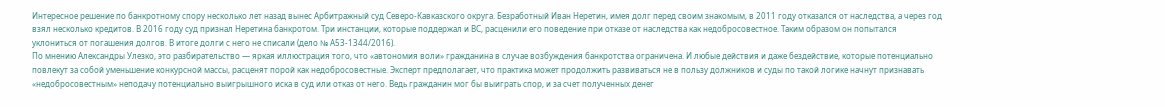Интересное решение по банкротному спору несколько лет назад вынес Арбитражный суд Северо-Кавказского округа. Безработный Иван Неретин, имея долг перед своим знакомым, в 2011 году отказался от наследства, а через год взял несколько кредитов. В 2016 году суд признал Неретина банкротом. Три инстанции, которые поддержал и ВС, расценили его поведение при отказе от наследства как недобросовестное. Таким образом он попытался уклониться от погашения долгов. В итоге долги с него не списали (дело № А53-1344/2016).
По мнению Александры Улезко, это разбирательство — яркая иллюстрация того, что «автономия воли» гражданина в случае возбуждения банкротства ограничена. И любые действия и даже бездействие, которые потенциально повлекут за собой уменьшение конкурсной массы, расценят порой как недобросовестные. Эксперт предполагает, что практика может продолжить развиваться не в пользу должников и суды по такой логике начнут признавать «недобросовестным» неподачу потенциально выигрышного иска в суд или отказ от него. Ведь гражданин мог бы выиграть спор, и за счет полученных денег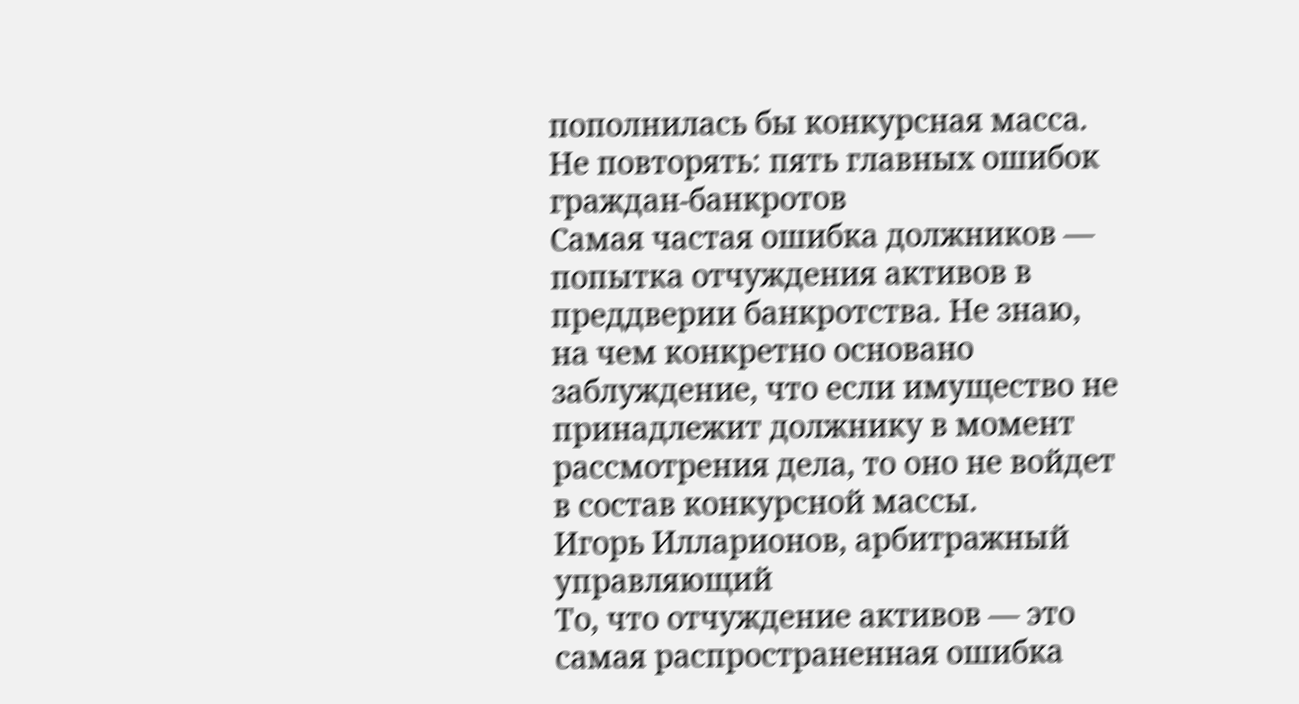пополнилась бы конкурсная масса.
Не повторять: пять главных ошибок граждан-банкротов
Самая частая ошибка должников — попытка отчуждения активов в преддверии банкротства. Не знаю, на чем конкретно основано заблуждение, что если имущество не принадлежит должнику в момент рассмотрения дела, то оно не войдет в состав конкурсной массы.
Игорь Илларионов, арбитражный управляющий
То, что отчуждение активов — это самая распространенная ошибка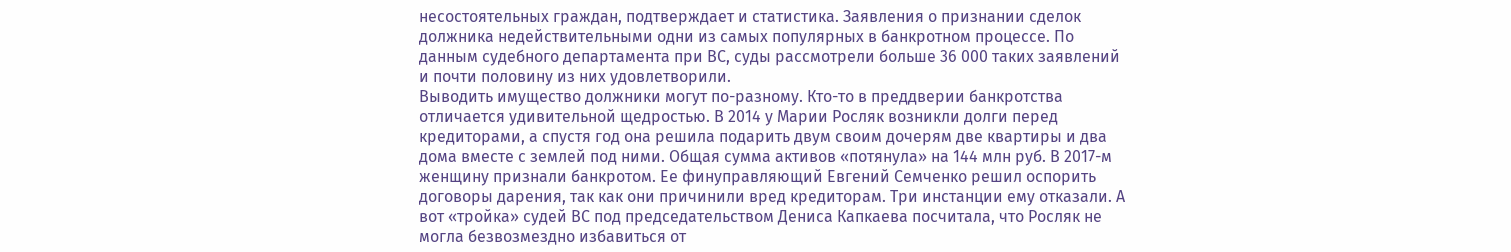несостоятельных граждан, подтверждает и статистика. Заявления о признании сделок должника недействительными одни из самых популярных в банкротном процессе. По данным судебного департамента при ВС, суды рассмотрели больше 36 000 таких заявлений и почти половину из них удовлетворили.
Выводить имущество должники могут по-разному. Кто-то в преддверии банкротства отличается удивительной щедростью. В 2014 у Марии Росляк возникли долги перед кредиторами, а спустя год она решила подарить двум своим дочерям две квартиры и два дома вместе с землей под ними. Общая сумма активов «потянула» на 144 млн руб. В 2017-м женщину признали банкротом. Ее финуправляющий Евгений Семченко решил оспорить договоры дарения, так как они причинили вред кредиторам. Три инстанции ему отказали. А вот «тройка» судей ВС под председательством Дениса Капкаева посчитала, что Росляк не могла безвозмездно избавиться от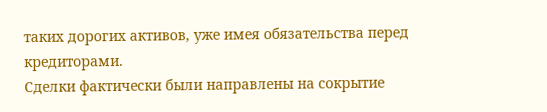таких дорогих активов, уже имея обязательства перед кредиторами.
Сделки фактически были направлены на сокрытие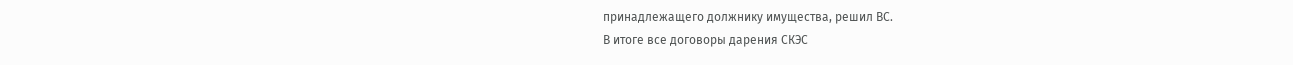принадлежащего должнику имущества, решил ВС.
В итоге все договоры дарения СКЭС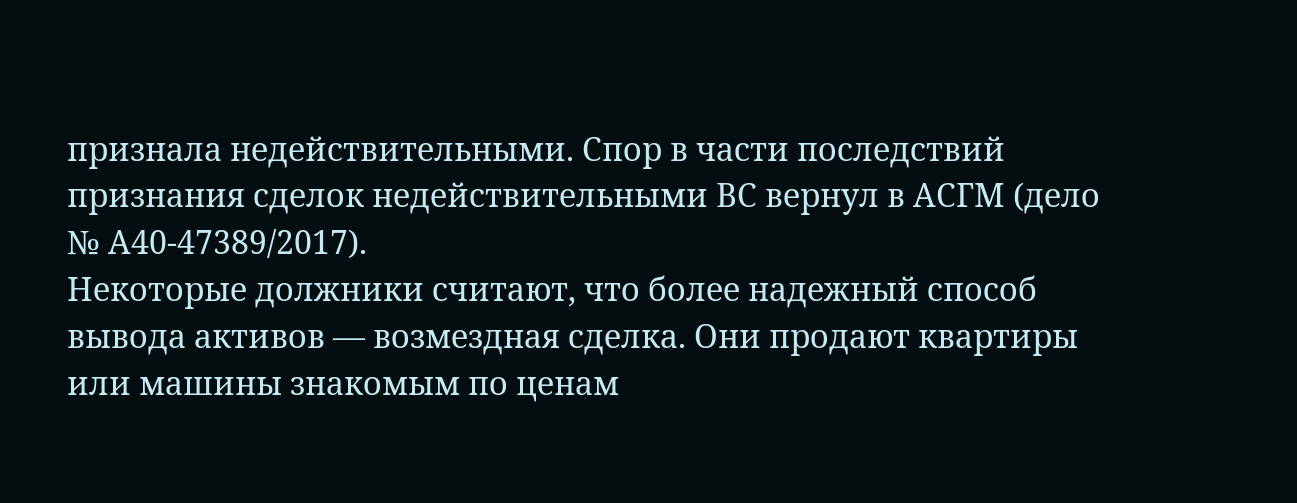признала недействительными. Спор в части последствий признания сделок недействительными ВС вернул в АСГМ (дело № А40-47389/2017).
Некоторые должники считают, что более надежный способ вывода активов — возмездная сделка. Они продают квартиры или машины знакомым по ценам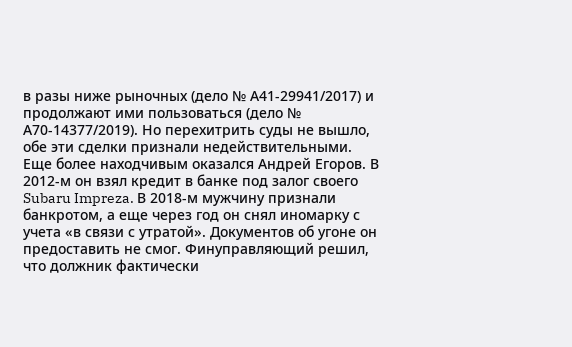в разы ниже рыночных (дело № А41-29941/2017) и продолжают ими пользоваться (дело № А70-14377/2019). Но перехитрить суды не вышло, обе эти сделки признали недействительными.
Еще более находчивым оказался Андрей Егоров. В 2012-м он взял кредит в банке под залог своего Subaru Impreza. В 2018-м мужчину признали банкротом, а еще через год он снял иномарку с учета «в связи с утратой». Документов об угоне он предоставить не смог. Финуправляющий решил, что должник фактически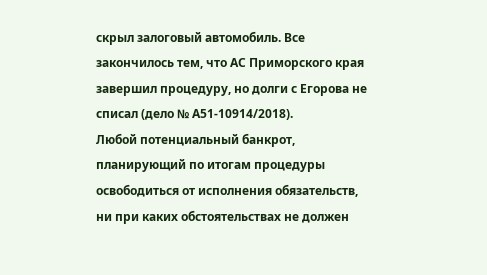скрыл залоговый автомобиль. Все закончилось тем, что АС Приморского края завершил процедуру, но долги с Егорова не списал (дело № А51-10914/2018).
Любой потенциальный банкрот, планирующий по итогам процедуры освободиться от исполнения обязательств, ни при каких обстоятельствах не должен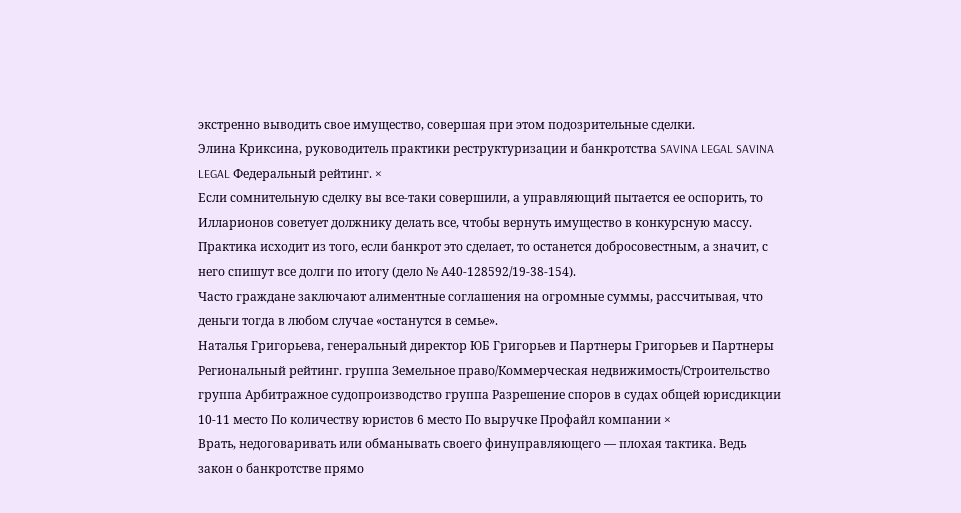экстренно выводить свое имущество, совершая при этом подозрительные сделки.
Элина Криксина, руководитель практики реструктуризации и банкротства SAVINA LEGAL SAVINA LEGAL Федеральный рейтинг. ×
Если сомнительную сделку вы все-таки совершили, а управляющий пытается ее оспорить, то Илларионов советует должнику делать все, чтобы вернуть имущество в конкурсную массу. Практика исходит из того, если банкрот это сделает, то останется добросовестным, а значит, с него спишут все долги по итогу (дело № А40-128592/19-38-154).
Часто граждане заключают алиментные соглашения на огромные суммы, рассчитывая, что деньги тогда в любом случае «останутся в семье».
Наталья Григорьева, генеральный директор ЮБ Григорьев и Партнеры Григорьев и Партнеры Региональный рейтинг. группа Земельное право/Коммерческая недвижимость/Строительство группа Арбитражное судопроизводство группа Разрешение споров в судах общей юрисдикции 10-11 место По количеству юристов 6 место По выручке Профайл компании ×
Врать, недоговаривать или обманывать своего финуправляющего — плохая тактика. Ведь закон о банкротстве прямо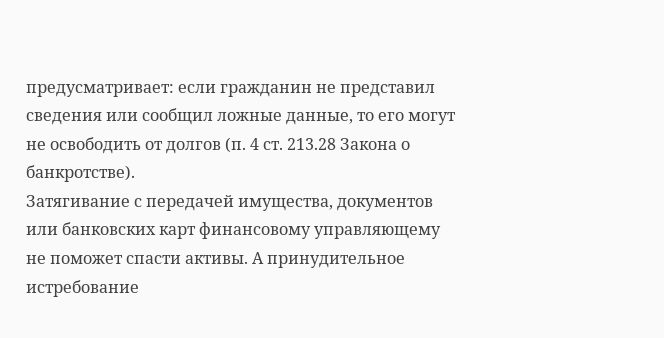предусматривает: если гражданин не представил сведения или сообщил ложные данные, то его могут не освободить от долгов (п. 4 ст. 213.28 Закона о банкротстве).
Затягивание с передачей имущества, документов или банковских карт финансовому управляющему не поможет спасти активы. А принудительное истребование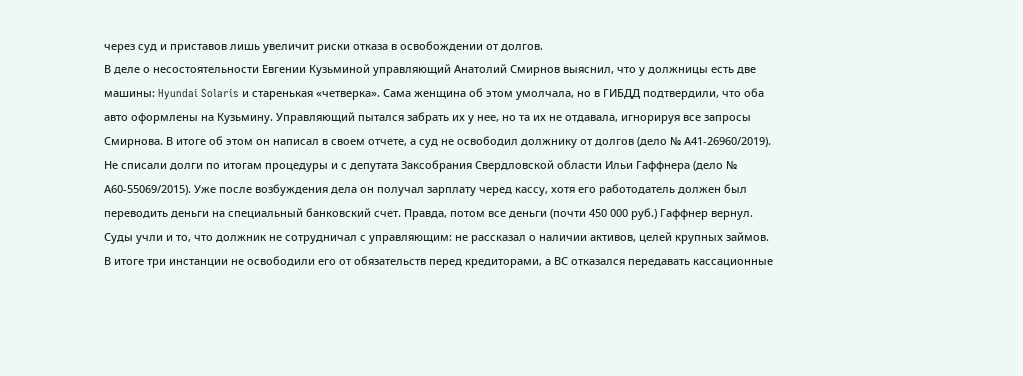через суд и приставов лишь увеличит риски отказа в освобождении от долгов.
В деле о несостоятельности Евгении Кузьминой управляющий Анатолий Смирнов выяснил, что у должницы есть две машины: Hyundai Solaris и старенькая «четверка». Сама женщина об этом умолчала, но в ГИБДД подтвердили, что оба авто оформлены на Кузьмину. Управляющий пытался забрать их у нее, но та их не отдавала, игнорируя все запросы Смирнова. В итоге об этом он написал в своем отчете, а суд не освободил должнику от долгов (дело № А41-26960/2019).
Не списали долги по итогам процедуры и с депутата Заксобрания Свердловской области Ильи Гаффнера (дело № А60-55069/2015). Уже после возбуждения дела он получал зарплату черед кассу, хотя его работодатель должен был переводить деньги на специальный банковский счет. Правда, потом все деньги (почти 450 000 руб.) Гаффнер вернул. Суды учли и то, что должник не сотрудничал с управляющим: не рассказал о наличии активов, целей крупных займов. В итоге три инстанции не освободили его от обязательств перед кредиторами, а ВС отказался передавать кассационные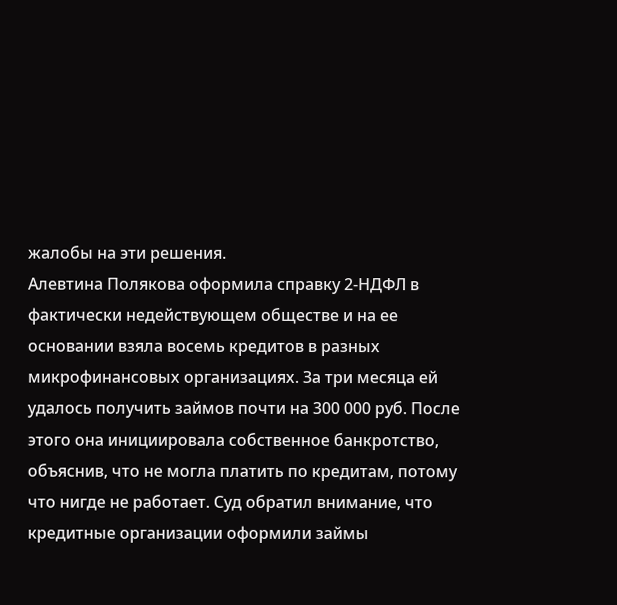жалобы на эти решения.
Алевтина Полякова оформила справку 2-НДФЛ в фактически недействующем обществе и на ее основании взяла восемь кредитов в разных микрофинансовых организациях. За три месяца ей удалось получить займов почти на 300 000 руб. После этого она инициировала собственное банкротство, объяснив, что не могла платить по кредитам, потому что нигде не работает. Суд обратил внимание, что кредитные организации оформили займы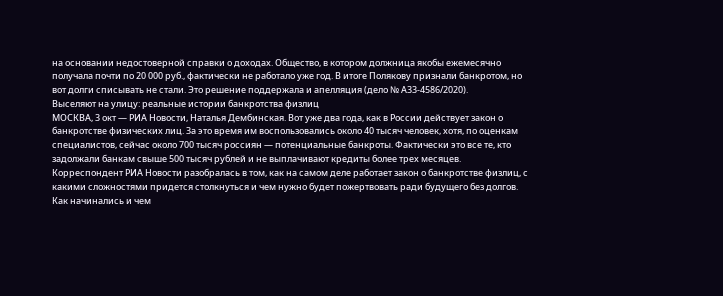на основании недостоверной справки о доходах. Общество, в котором должница якобы ежемесячно получала почти по 20 000 руб., фактически не работало уже год. В итоге Полякову признали банкротом, но вот долги списывать не стали. Это решение поддержала и апелляция (дело № А33-4586/2020).
Выселяют на улицу: реальные истории банкротства физлиц
МОСКВА, 3 окт — РИА Новости, Наталья Дембинская. Вот уже два года, как в России действует закон о банкротстве физических лиц. За это время им воспользовались около 40 тысяч человек, хотя, по оценкам специалистов, сейчас около 700 тысяч россиян — потенциальные банкроты. Фактически это все те, кто задолжали банкам свыше 500 тысяч рублей и не выплачивают кредиты более трех месяцев. Корреспондент РИА Новости разобралась в том, как на самом деле работает закон о банкротстве физлиц, с какими сложностями придется столкнуться и чем нужно будет пожертвовать ради будущего без долгов. Как начинались и чем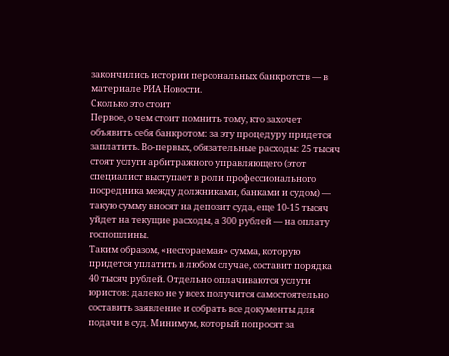закончились истории персональных банкротств — в материале РИА Новости.
Сколько это стоит
Первое, о чем стоит помнить тому, кто захочет объявить себя банкротом: за эту процедуру придется заплатить. Во-первых, обязательные расходы: 25 тысяч стоят услуги арбитражного управляющего (этот специалист выступает в роли профессионального посредника между должниками, банками и судом) — такую сумму вносят на депозит суда, еще 10-15 тысяч уйдет на текущие расходы, а 300 рублей — на оплату госпошлины.
Таким образом, «несгораемая» сумма, которую придется уплатить в любом случае, составит порядка 40 тысяч рублей. Отдельно оплачиваются услуги юристов: далеко не у всех получится самостоятельно составить заявление и собрать все документы для подачи в суд. Минимум, который попросят за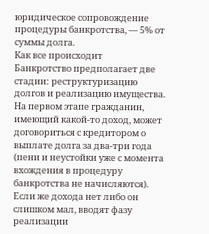юридическое сопровождение процедуры банкротства, — 5% от суммы долга.
Как все происходит
Банкротство предполагает две стадии: реструктуризацию долгов и реализацию имущества. На первом этапе гражданин, имеющий какой-то доход, может договориться с кредитором о выплате долга за два-три года (пени и неустойки уже с момента вхождения в процедуру банкротства не начисляются). Если же дохода нет либо он слишком мал, вводят фазу реализации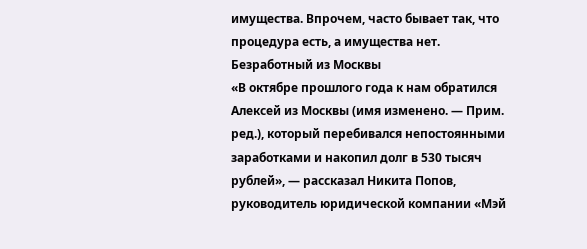имущества. Впрочем, часто бывает так, что процедура есть, а имущества нет.
Безработный из Москвы
«В октябре прошлого года к нам обратился Алексей из Москвы (имя изменено. — Прим. ред.), который перебивался непостоянными заработками и накопил долг в 530 тысяч рублей», — рассказал Никита Попов, руководитель юридической компании «Мэй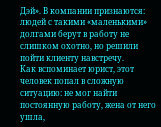Дэй». В компании признаются: людей с такими «маленькими» долгами берут в работу не слишком охотно, но решили пойти клиенту навстречу.
Как вспоминает юрист, этот человек попал в сложную ситуацию: не мог найти постоянную работу, жена от него ушла,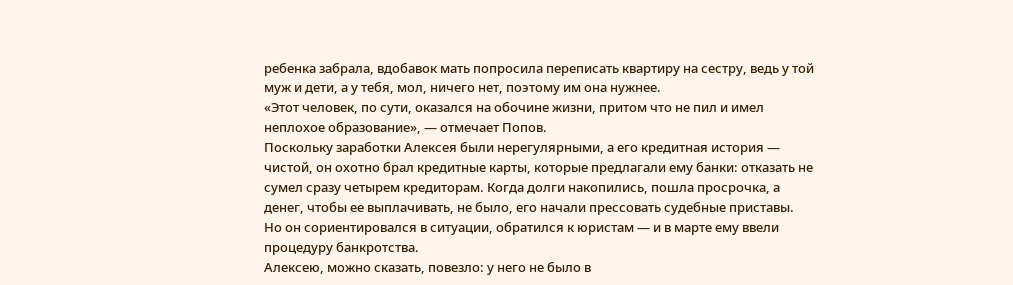ребенка забрала, вдобавок мать попросила переписать квартиру на сестру, ведь у той муж и дети, а у тебя, мол, ничего нет, поэтому им она нужнее.
«Этот человек, по сути, оказался на обочине жизни, притом что не пил и имел неплохое образование», — отмечает Попов.
Поскольку заработки Алексея были нерегулярными, а его кредитная история — чистой, он охотно брал кредитные карты, которые предлагали ему банки: отказать не сумел сразу четырем кредиторам. Когда долги накопились, пошла просрочка, а денег, чтобы ее выплачивать, не было, его начали прессовать судебные приставы. Но он сориентировался в ситуации, обратился к юристам — и в марте ему ввели процедуру банкротства.
Алексею, можно сказать, повезло: у него не было в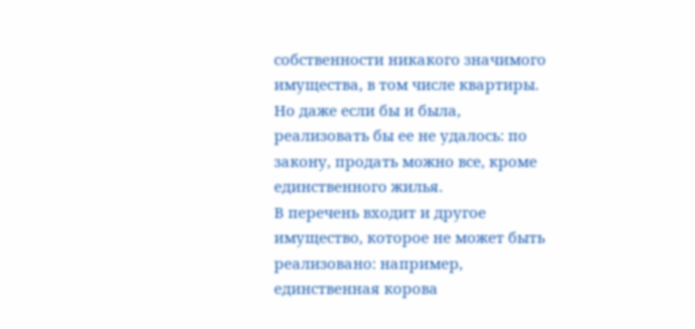собственности никакого значимого имущества, в том числе квартиры. Но даже если бы и была, реализовать бы ее не удалось: по закону, продать можно все, кроме единственного жилья.
В перечень входит и другое имущество, которое не может быть реализовано: например, единственная корова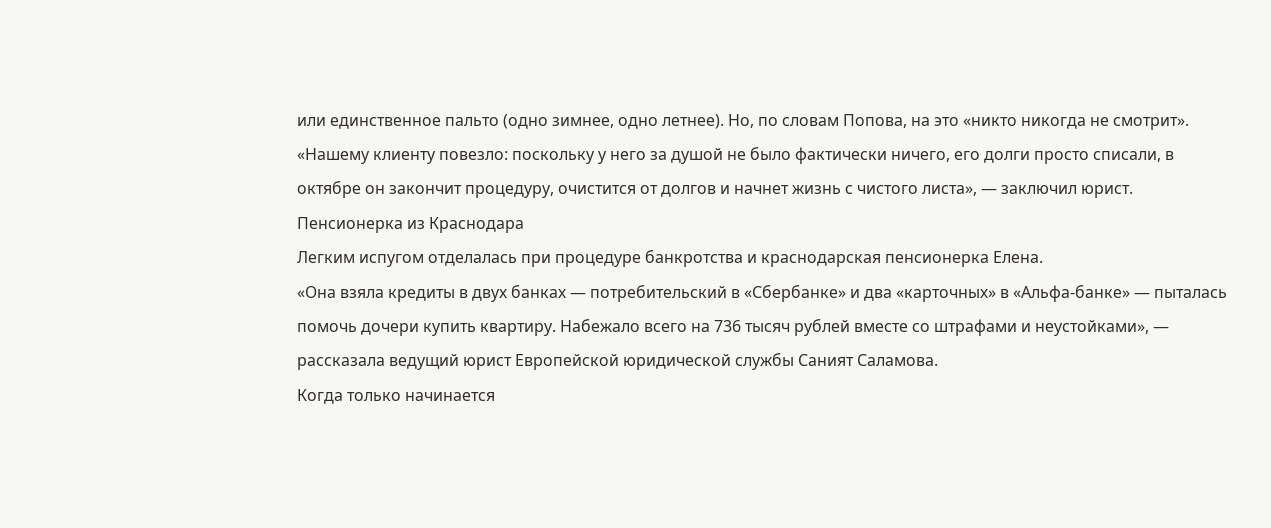или единственное пальто (одно зимнее, одно летнее). Но, по словам Попова, на это «никто никогда не смотрит».
«Нашему клиенту повезло: поскольку у него за душой не было фактически ничего, его долги просто списали, в октябре он закончит процедуру, очистится от долгов и начнет жизнь с чистого листа», — заключил юрист.
Пенсионерка из Краснодара
Легким испугом отделалась при процедуре банкротства и краснодарская пенсионерка Елена.
«Она взяла кредиты в двух банках — потребительский в «Сбербанке» и два «карточных» в «Альфа-банке» — пыталась помочь дочери купить квартиру. Набежало всего на 736 тысяч рублей вместе со штрафами и неустойками», — рассказала ведущий юрист Европейской юридической службы Саният Саламова.
Когда только начинается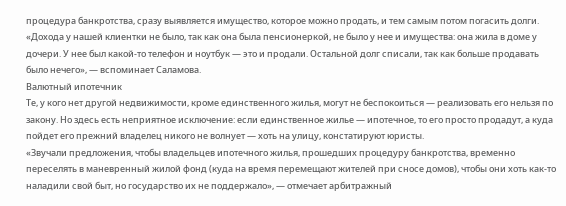процедура банкротства, сразу выявляется имущество, которое можно продать, и тем самым потом погасить долги.
«Дохода у нашей клиентки не было, так как она была пенсионеркой, не было у нее и имущества: она жила в доме у дочери. У нее был какой-то телефон и ноутбук — это и продали. Остальной долг списали, так как больше продавать было нечего», — вспоминает Саламова.
Валютный ипотечник
Те, у кого нет другой недвижимости, кроме единственного жилья, могут не беспокоиться — реализовать его нельзя по закону. Но здесь есть неприятное исключение: если единственное жилье — ипотечное, то его просто продадут, а куда пойдет его прежний владелец никого не волнует — хоть на улицу, констатируют юристы.
«Звучали предложения, чтобы владельцев ипотечного жилья, прошедших процедуру банкротства, временно переселять в маневренный жилой фонд (куда на время перемещают жителей при сносе домов), чтобы они хоть как-то наладили свой быт, но государство их не поддержало», — отмечает арбитражный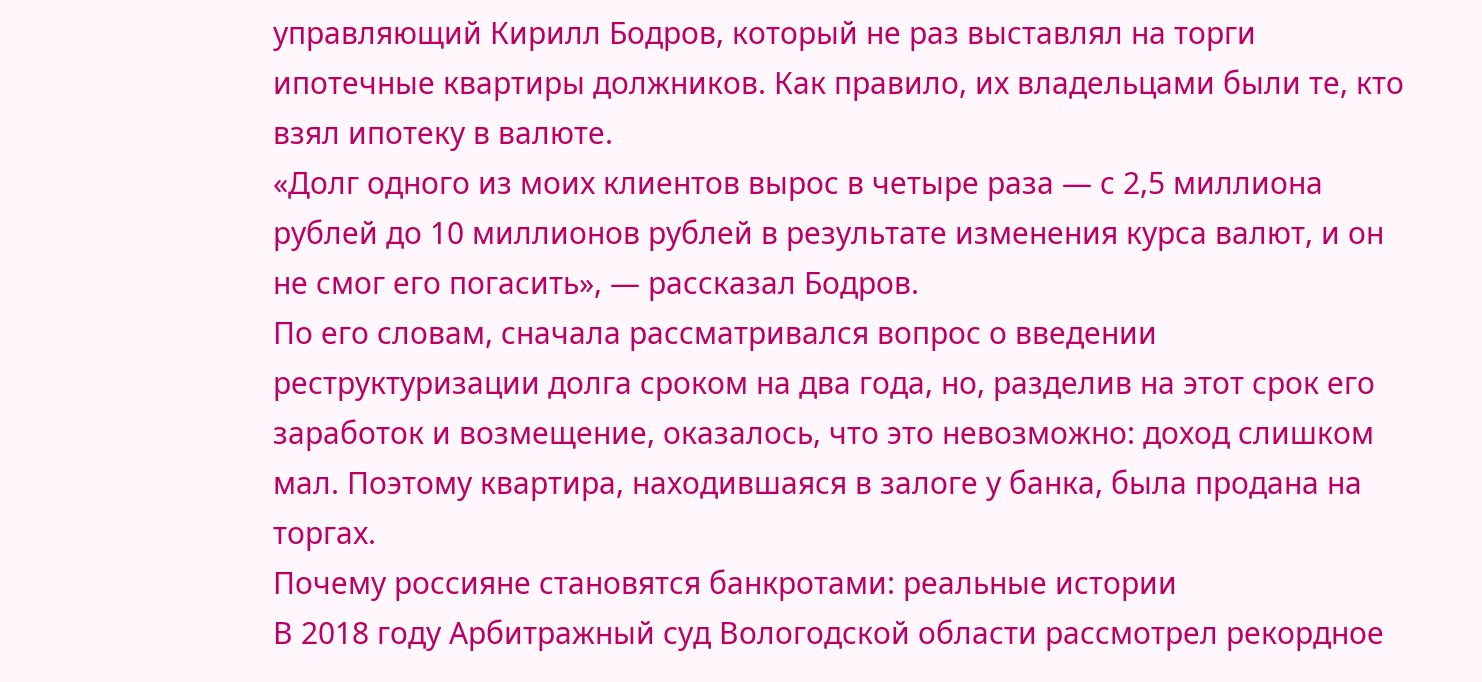управляющий Кирилл Бодров, который не раз выставлял на торги ипотечные квартиры должников. Как правило, их владельцами были те, кто взял ипотеку в валюте.
«Долг одного из моих клиентов вырос в четыре раза — с 2,5 миллиона рублей до 10 миллионов рублей в результате изменения курса валют, и он не смог его погасить», — рассказал Бодров.
По его словам, сначала рассматривался вопрос о введении реструктуризации долга сроком на два года, но, разделив на этот срок его заработок и возмещение, оказалось, что это невозможно: доход слишком мал. Поэтому квартира, находившаяся в залоге у банка, была продана на торгах.
Почему россияне становятся банкротами: реальные истории
В 2018 году Арбитражный суд Вологодской области рассмотрел рекордное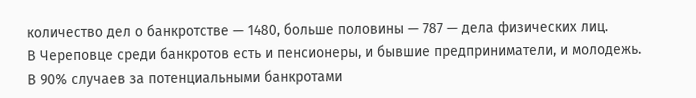количество дел о банкротстве — 1480, больше половины — 787 — дела физических лиц.
В Череповце среди банкротов есть и пенсионеры, и бывшие предприниматели, и молодежь. В 90% случаев за потенциальными банкротами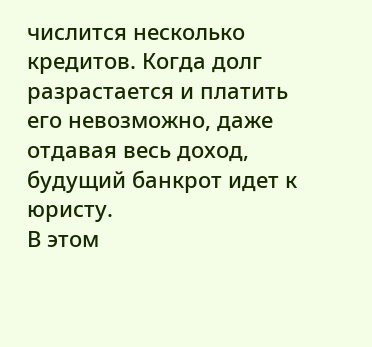числится несколько кредитов. Когда долг разрастается и платить его невозможно, даже отдавая весь доход, будущий банкрот идет к юристу.
В этом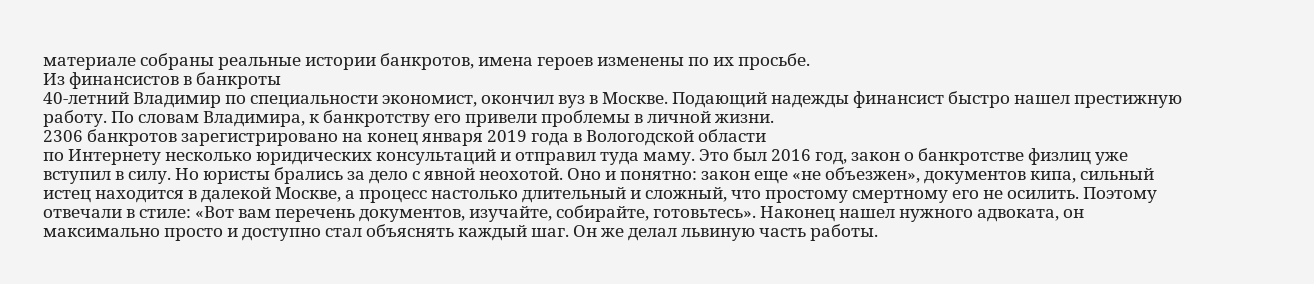материале собраны реальные истории банкротов, имена героев изменены по их просьбе.
Из финансистов в банкроты
40-летний Владимир по специальности экономист, окончил вуз в Москве. Подающий надежды финансист быстро нашел престижную работу. По словам Владимира, к банкротству его привели проблемы в личной жизни.
2306 банкротов зарегистрировано на конец января 2019 года в Вологодской области
по Интернету несколько юридических консультаций и отправил туда маму. Это был 2016 год, закон о банкротстве физлиц уже вступил в силу. Но юристы брались за дело с явной неохотой. Оно и понятно: закон еще «не объезжен», документов кипа, сильный истец находится в далекой Москве, а процесс настолько длительный и сложный, что простому смертному его не осилить. Поэтому отвечали в стиле: «Вот вам перечень документов, изучайте, собирайте, готовьтесь». Наконец нашел нужного адвоката, он максимально просто и доступно стал объяснять каждый шаг. Он же делал львиную часть работы.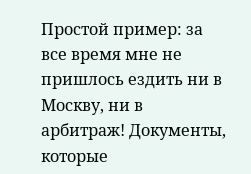Простой пример: за все время мне не пришлось ездить ни в Москву, ни в арбитраж! Документы, которые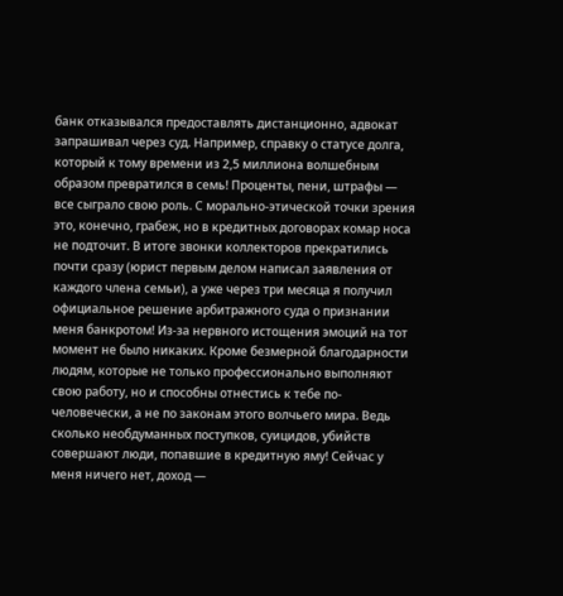банк отказывался предоставлять дистанционно, адвокат запрашивал через суд. Например, справку о статусе долга, который к тому времени из 2,5 миллиона волшебным образом превратился в семь! Проценты, пени, штрафы — все сыграло свою роль. С морально-этической точки зрения это, конечно, грабеж, но в кредитных договорах комар носа не подточит. В итоге звонки коллекторов прекратились почти сразу (юрист первым делом написал заявления от каждого члена семьи), а уже через три месяца я получил официальное решение арбитражного суда о признании меня банкротом! Из-за нервного истощения эмоций на тот момент не было никаких. Кроме безмерной благодарности людям, которые не только профессионально выполняют свою работу, но и способны отнестись к тебе по-человечески, а не по законам этого волчьего мира. Ведь сколько необдуманных поступков, суицидов, убийств совершают люди, попавшие в кредитную яму! Сейчас у меня ничего нет, доход —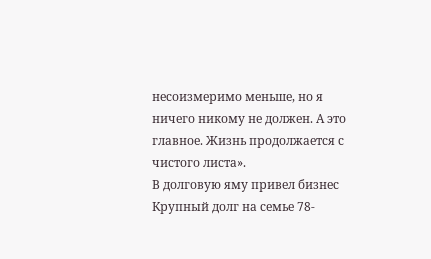несоизмеримо меньше, но я ничего никому не должен. А это главное. Жизнь продолжается с чистого листа».
В долговую яму привел бизнес
Крупный долг на семье 78-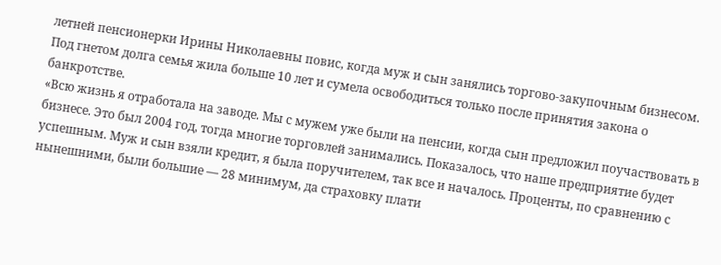летней пенсионерки Ирины Николаевны повис, когда муж и сын занялись торгово-закупочным бизнесом. Под гнетом долга семья жила больше 10 лет и сумела освободиться только после принятия закона о банкротстве.
«Всю жизнь я отработала на заводе. Мы с мужем уже были на пенсии, когда сын предложил поучаствовать в бизнесе. Это был 2004 год, тогда многие торговлей занимались. Показалось, что наше предприятие будет успешным. Муж и сын взяли кредит, я была поручителем, так все и началось. Проценты, по сравнению с нынешними, были большие — 28 минимум, да страховку плати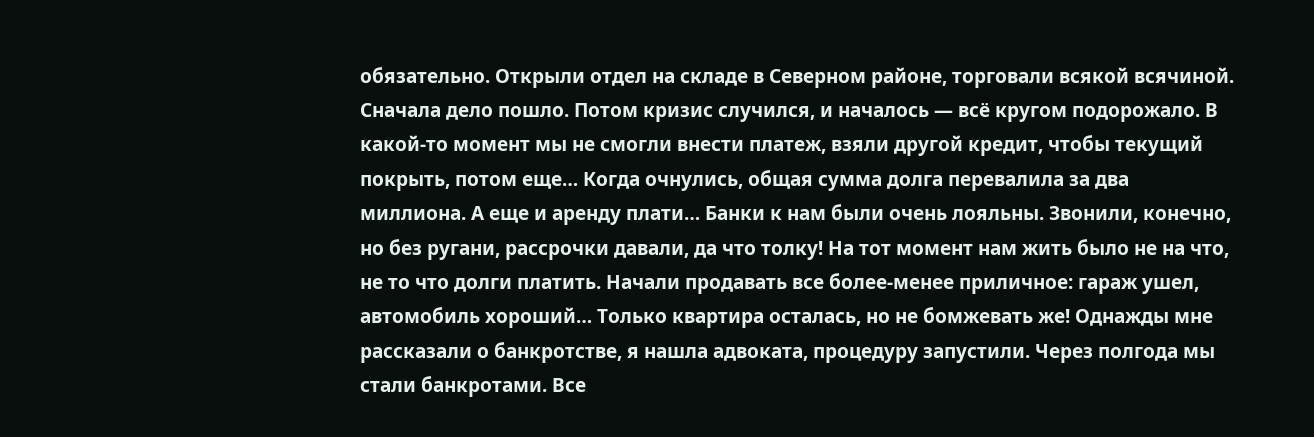обязательно. Открыли отдел на складе в Северном районе, торговали всякой всячиной. Сначала дело пошло. Потом кризис случился, и началось — всё кругом подорожало. В какой-то момент мы не смогли внести платеж, взяли другой кредит, чтобы текущий покрыть, потом еще… Когда очнулись, общая сумма долга перевалила за два миллиона. А еще и аренду плати… Банки к нам были очень лояльны. Звонили, конечно, но без ругани, рассрочки давали, да что толку! На тот момент нам жить было не на что, не то что долги платить. Начали продавать все более-менее приличное: гараж ушел, автомобиль хороший… Только квартира осталась, но не бомжевать же! Однажды мне рассказали о банкротстве, я нашла адвоката, процедуру запустили. Через полгода мы стали банкротами. Все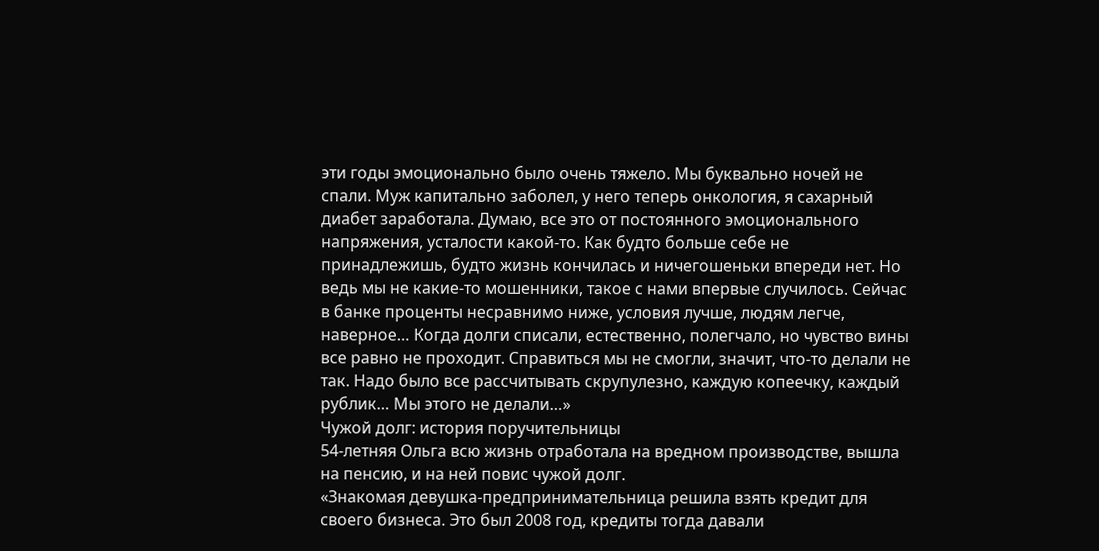эти годы эмоционально было очень тяжело. Мы буквально ночей не спали. Муж капитально заболел, у него теперь онкология, я сахарный диабет заработала. Думаю, все это от постоянного эмоционального напряжения, усталости какой-то. Как будто больше себе не принадлежишь, будто жизнь кончилась и ничегошеньки впереди нет. Но ведь мы не какие-то мошенники, такое с нами впервые случилось. Сейчас в банке проценты несравнимо ниже, условия лучше, людям легче, наверное… Когда долги списали, естественно, полегчало, но чувство вины все равно не проходит. Справиться мы не смогли, значит, что-то делали не так. Надо было все рассчитывать скрупулезно, каждую копеечку, каждый рублик… Мы этого не делали…»
Чужой долг: история поручительницы
54-летняя Ольга всю жизнь отработала на вредном производстве, вышла на пенсию, и на ней повис чужой долг.
«Знакомая девушка-предпринимательница решила взять кредит для своего бизнеса. Это был 2008 год, кредиты тогда давали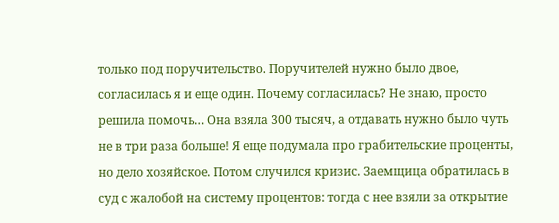только под поручительство. Поручителей нужно было двое, согласилась я и еще один. Почему согласилась? Не знаю, просто решила помочь… Она взяла 300 тысяч, а отдавать нужно было чуть не в три раза больше! Я еще подумала про грабительские проценты, но дело хозяйское. Потом случился кризис. Заемщица обратилась в суд с жалобой на систему процентов: тогда с нее взяли за открытие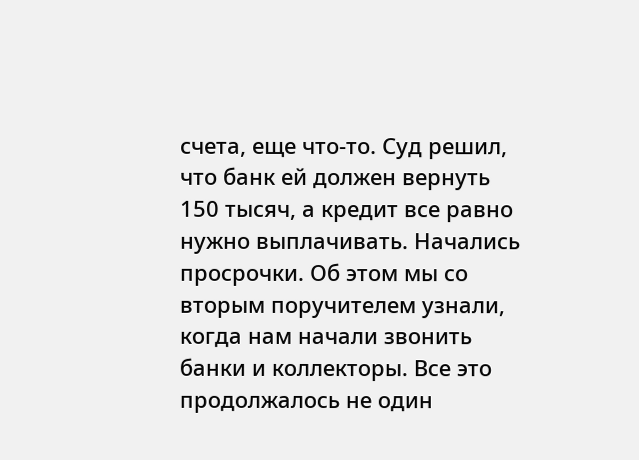счета, еще что-то. Суд решил, что банк ей должен вернуть 150 тысяч, а кредит все равно нужно выплачивать. Начались просрочки. Об этом мы со вторым поручителем узнали, когда нам начали звонить банки и коллекторы. Все это продолжалось не один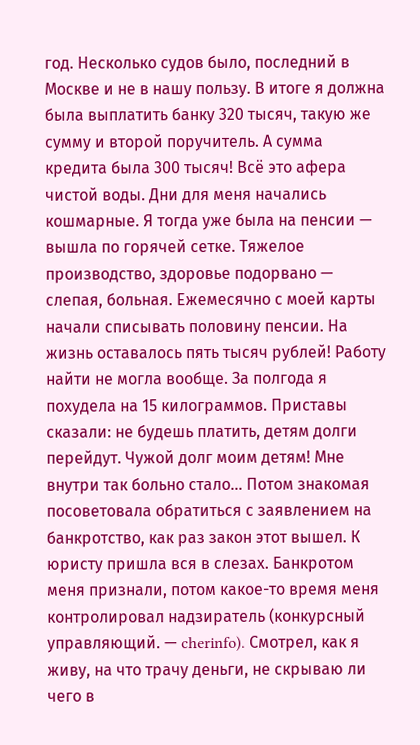год. Несколько судов было, последний в Москве и не в нашу пользу. В итоге я должна была выплатить банку 320 тысяч, такую же сумму и второй поручитель. А сумма кредита была 300 тысяч! Всё это афера чистой воды. Дни для меня начались кошмарные. Я тогда уже была на пенсии — вышла по горячей сетке. Тяжелое производство, здоровье подорвано — слепая, больная. Ежемесячно с моей карты начали списывать половину пенсии. На жизнь оставалось пять тысяч рублей! Работу найти не могла вообще. За полгода я похудела на 15 килограммов. Приставы сказали: не будешь платить, детям долги перейдут. Чужой долг моим детям! Мне внутри так больно стало… Потом знакомая посоветовала обратиться с заявлением на банкротство, как раз закон этот вышел. К юристу пришла вся в слезах. Банкротом меня признали, потом какое-то время меня контролировал надзиратель (конкурсный управляющий. — cherinfo). Смотрел, как я живу, на что трачу деньги, не скрываю ли чего в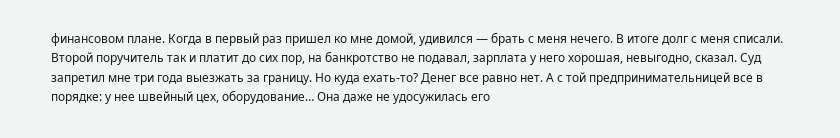финансовом плане. Когда в первый раз пришел ко мне домой, удивился — брать с меня нечего. В итоге долг с меня списали. Второй поручитель так и платит до сих пор, на банкротство не подавал, зарплата у него хорошая, невыгодно, сказал. Суд запретил мне три года выезжать за границу. Но куда ехать-то? Денег все равно нет. А с той предпринимательницей все в порядке: у нее швейный цех, оборудование… Она даже не удосужилась его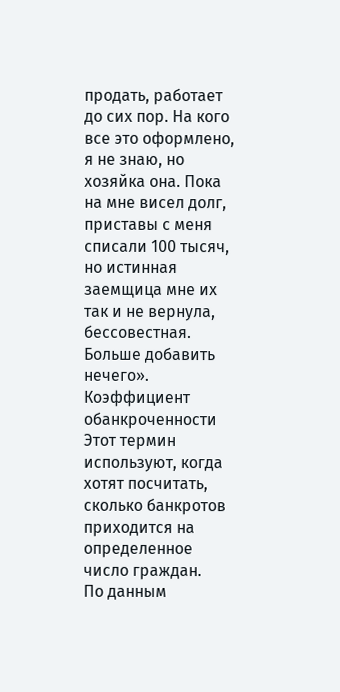продать, работает до сих пор. На кого все это оформлено, я не знаю, но хозяйка она. Пока на мне висел долг, приставы с меня списали 100 тысяч, но истинная заемщица мне их так и не вернула, бессовестная. Больше добавить нечего».
Коэффициент обанкроченности
Этот термин используют, когда хотят посчитать, сколько банкротов приходится на определенное число граждан.
По данным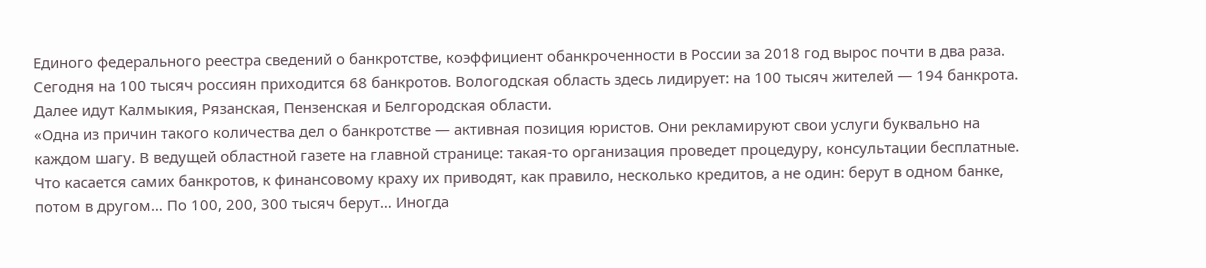Единого федерального реестра сведений о банкротстве, коэффициент обанкроченности в России за 2018 год вырос почти в два раза. Сегодня на 100 тысяч россиян приходится 68 банкротов. Вологодская область здесь лидирует: на 100 тысяч жителей — 194 банкрота. Далее идут Калмыкия, Рязанская, Пензенская и Белгородская области.
«Одна из причин такого количества дел о банкротстве — активная позиция юристов. Они рекламируют свои услуги буквально на каждом шагу. В ведущей областной газете на главной странице: такая-то организация проведет процедуру, консультации бесплатные. Что касается самих банкротов, к финансовому краху их приводят, как правило, несколько кредитов, а не один: берут в одном банке, потом в другом… По 100, 200, 300 тысяч берут… Иногда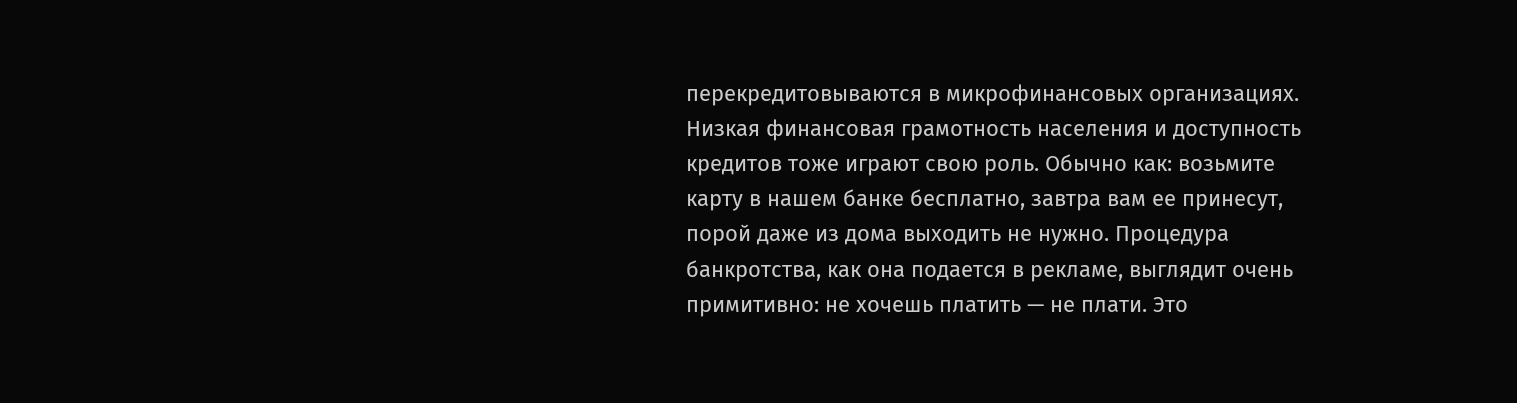перекредитовываются в микрофинансовых организациях. Низкая финансовая грамотность населения и доступность кредитов тоже играют свою роль. Обычно как: возьмите карту в нашем банке бесплатно, завтра вам ее принесут, порой даже из дома выходить не нужно. Процедура банкротства, как она подается в рекламе, выглядит очень примитивно: не хочешь платить — не плати. Это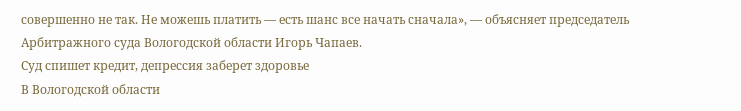совершенно не так. Не можешь платить — есть шанс все начать сначала», — объясняет председатель Арбитражного суда Вологодской области Игорь Чапаев.
Суд спишет кредит, депрессия заберет здоровье
В Вологодской области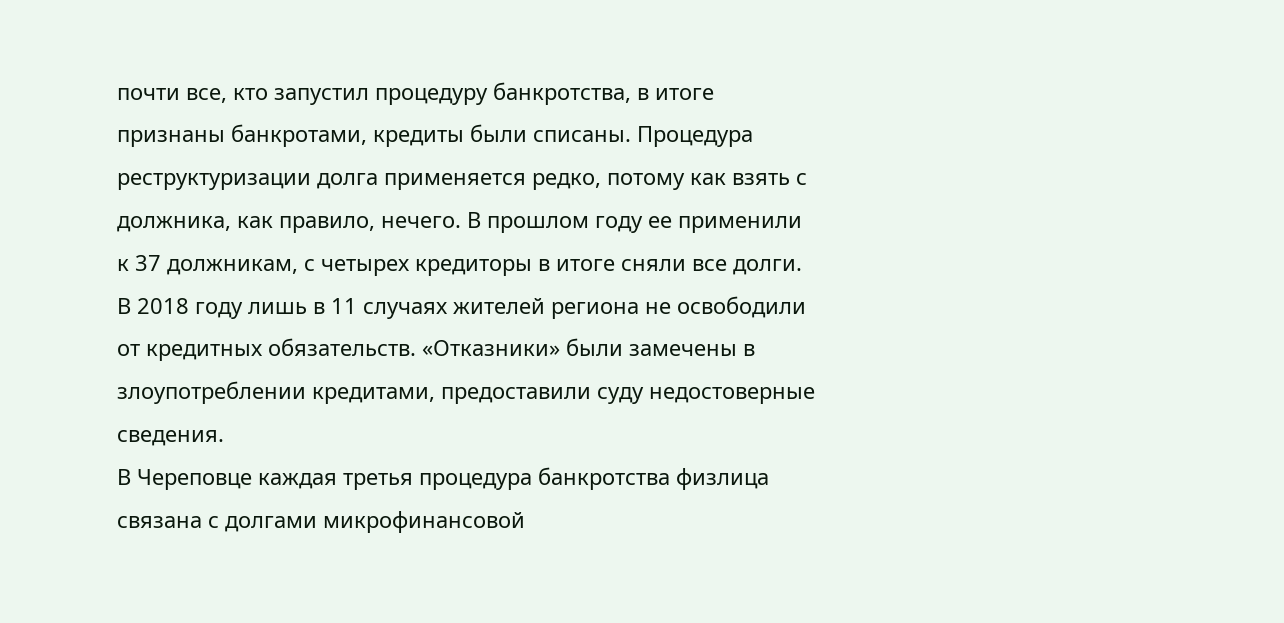почти все, кто запустил процедуру банкротства, в итоге признаны банкротами, кредиты были списаны. Процедура реструктуризации долга применяется редко, потому как взять с должника, как правило, нечего. В прошлом году ее применили к 37 должникам, с четырех кредиторы в итоге сняли все долги.
В 2018 году лишь в 11 случаях жителей региона не освободили от кредитных обязательств. «Отказники» были замечены в злоупотреблении кредитами, предоставили суду недостоверные сведения.
В Череповце каждая третья процедура банкротства физлица связана с долгами микрофинансовой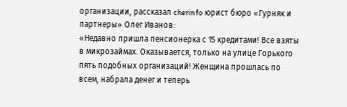организации, рассказал cherinfo юрист бюро «Гурняк и партнеры» Олег Иванов:
«Недавно пришла пенсионерка с 15 кредитами! Все взяты в микрозаймах. Оказывается, только на улице Горького пять подобных организаций! Женщина прошлась по всем, набрала денег и теперь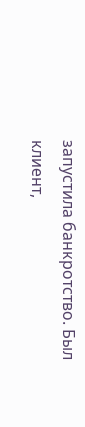запустила банкротство. Был клиент,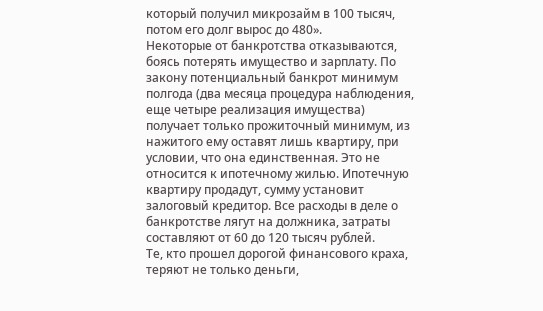который получил микрозайм в 100 тысяч, потом его долг вырос до 480».
Некоторые от банкротства отказываются, боясь потерять имущество и зарплату. По закону потенциальный банкрот минимум полгода (два месяца процедура наблюдения, еще четыре реализация имущества) получает только прожиточный минимум, из нажитого ему оставят лишь квартиру, при условии, что она единственная. Это не относится к ипотечному жилью. Ипотечную квартиру продадут, сумму установит залоговый кредитор. Все расходы в деле о банкротстве лягут на должника, затраты составляют от 60 до 120 тысяч рублей.
Те, кто прошел дорогой финансового краха, теряют не только деньги,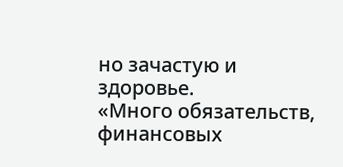но зачастую и здоровье.
«Много обязательств, финансовых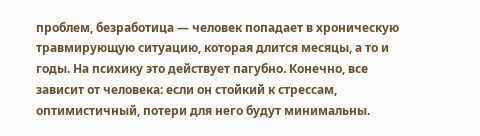проблем, безработица — человек попадает в хроническую травмирующую ситуацию, которая длится месяцы, а то и годы. На психику это действует пагубно. Конечно, все зависит от человека: если он стойкий к стрессам, оптимистичный, потери для него будут минимальны.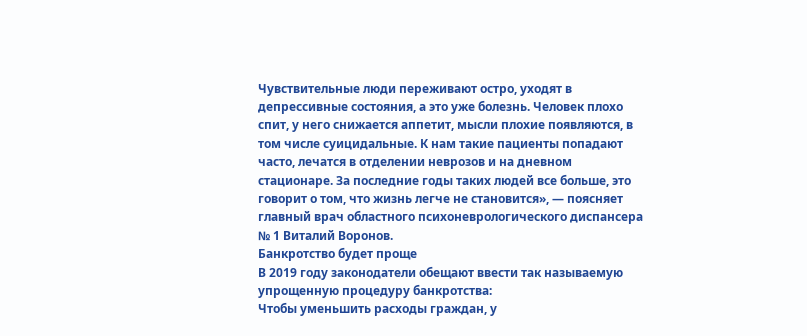Чувствительные люди переживают остро, уходят в депрессивные состояния, а это уже болезнь. Человек плохо спит, у него снижается аппетит, мысли плохие появляются, в том числе суицидальные. К нам такие пациенты попадают часто, лечатся в отделении неврозов и на дневном стационаре. За последние годы таких людей все больше, это говорит о том, что жизнь легче не становится», — поясняет главный врач областного психоневрологического диспансера № 1 Виталий Воронов.
Банкротство будет проще
В 2019 году законодатели обещают ввести так называемую упрощенную процедуру банкротства:
Чтобы уменьшить расходы граждан, у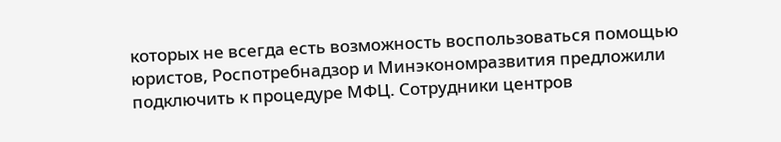которых не всегда есть возможность воспользоваться помощью юристов, Роспотребнадзор и Минэкономразвития предложили подключить к процедуре МФЦ. Сотрудники центров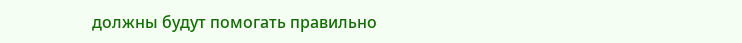должны будут помогать правильно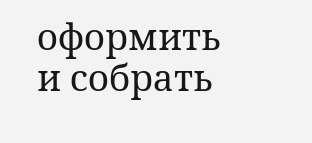оформить и собрать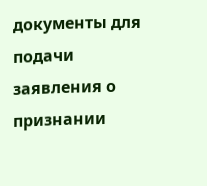документы для подачи заявления о признании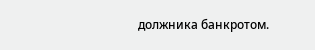должника банкротом.